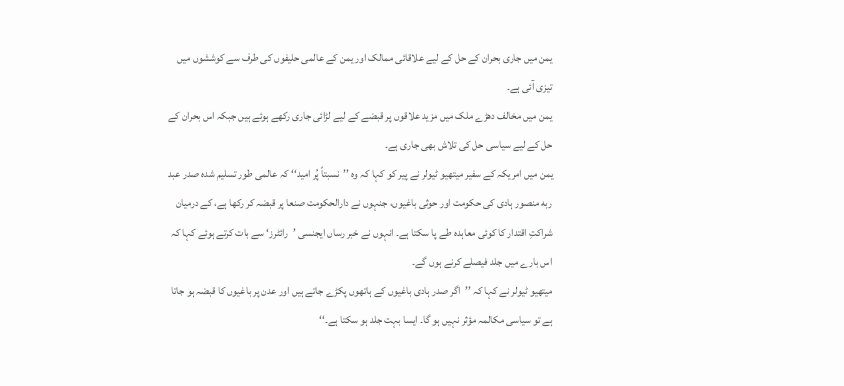یمن میں جاری بحران کے حل کے لیے علاقائی ممالک اور یمن کے عالمی حلیفوں کی طرف سے کوششوں میں تیزی آئی ہے۔
یمن میں مخالف دھڑے ملک میں مزید علاقوں پر قبضے کے لیے لڑائی جاری رکھے ہوئے ہیں جبکہ اس بحران کے حل کے لیے سیاسی حل کی تلاش بھی جاری ہے۔
یمن میں امریکہ کے سفیر میتھیو ٹیولر نے پیر کو کہا کہ وہ ’’نسبتاً پُر امید‘‘ کہ عالمی طور تسلیم شدہ صدر عبد ربه منصور ہادی کی حکومت اور حوثی باغیوں، جنہوں نے دارالحکومت صنعا پر قبضہ کر رکھا ہے، کے درمیان شراکتِ اقتدار کا کوئی معاہدہ طے پا سکتا ہے۔ انہوں نے خبر رساں ایجنسی ’رائٹرز‘ سے بات کرتے ہوئے کہا کہ اس بارے میں جلد فیصلے کرنے ہوں گے۔
میتھیو ٹیولر نے کہا کہ ’’اگر صدر ہادی باغیوں کے ہاتھوں پکڑے جاتے ہیں اور عدن پر باغیوں کا قبضہ ہو جاتا ہے تو سیاسی مکالمہ مؤثر نہیں ہو گا۔ ایسا بہت جلد ہو سکتا ہے۔‘‘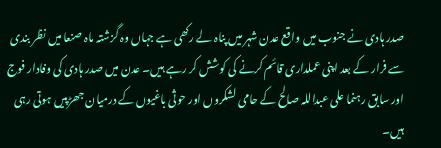صدر ہادی نے جنوب میں واقع عدن شہر میں پناہ لے رکھی ہے جہاں وہ گزشتہ ماہ صنعا میں نظر بندی سے فرار کے بعد اپنی عملداری قائم کرنے کی کوشش کر رہے ہیں۔ عدن میں صدر ہادی کی وفادار فوج اور سابق رہنما علی عبداللہ صالح کے حامی لشکروں اور حوثی باغیوں کے درمیان جھڑپیں ہوتی رہی ہیں۔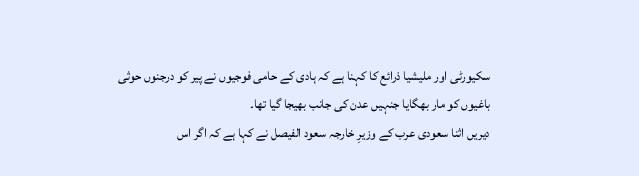سکیورٹی اور ملیشیا ذرائع کا کہنا ہے کہ ہادی کے حامی فوجیوں نے پیر کو درجنوں حوثی باغیوں کو مار بھگایا جنہیں عدن کی جانب بھیجا گیا تھا۔
دیریں اثنا سعودی عرب کے وزیرِ خارجہ سعود الفیصل نے کہا ہے کہ اگر اس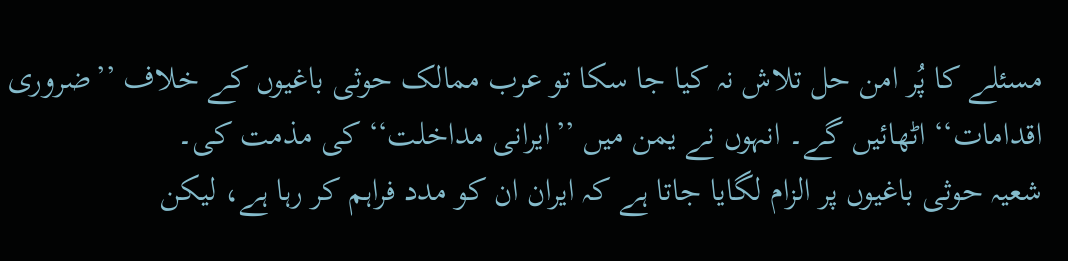مسئلے کا پُر امن حل تلاش نہ کیا جا سکا تو عرب ممالک حوثی باغیوں کے خلاف ’’ضروری اقدامات‘‘ اٹھائیں گے۔ انہوں نے یمن میں ’’ایرانی مداخلت‘‘ کی مذمت کی۔
شعیہ حوثی باغیوں پر الزام لگایا جاتا ہے کہ ایران ان کو مدد فراہم کر رہا ہے، لیکن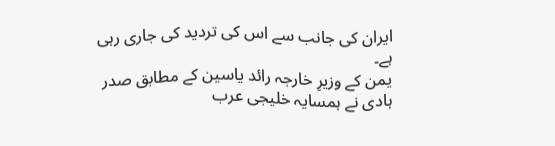ایران کی جانب سے اس کی تردید کی جاری رہی ہے۔
یمن کے وزیرِ خارجہ رائد یاسین کے مطابق صدر ہادی نے ہمسایہ خلیجی عرب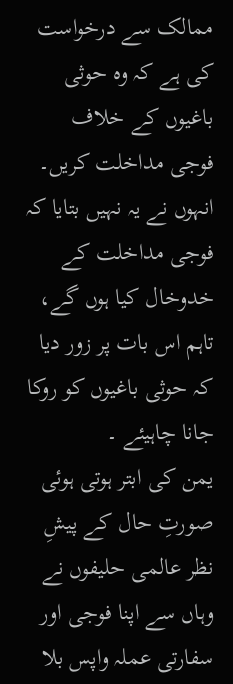ممالک سے درخواست کی ہے کہ وہ حوثی باغیوں کے خلاف فوجی مداخلت کریں۔ انہوں نے یہ نہیں بتایا کہ فوجی مداخلت کے خدوخال کیا ہوں گے، تاہم اس بات پر زور دیا کہ حوثی باغیوں کو روکا جانا چاہیئے ۔
یمن کی ابتر ہوتی ہوئی صورتِ حال کے پیشِ نظر عالمی حلیفوں نے وہاں سے اپنا فوجی اور سفارتی عملہ واپس بلا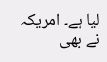لیا ہے۔ امریکہ نے بھی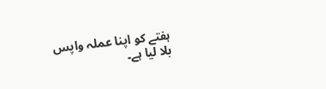ہفتے کو اپنا عملہ واپس بلا لیا ہے۔